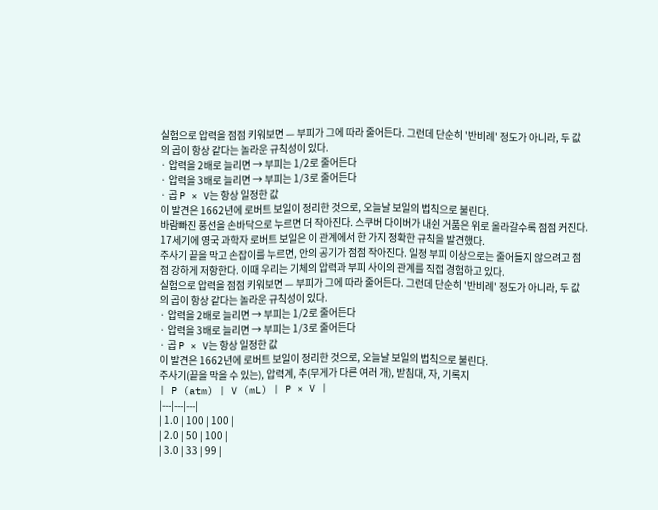실험으로 압력을 점점 키워보면 — 부피가 그에 따라 줄어든다. 그런데 단순히 '반비례' 정도가 아니라, 두 값의 곱이 항상 같다는 놀라운 규칙성이 있다.
· 압력을 2배로 늘리면 → 부피는 1/2로 줄어든다
· 압력을 3배로 늘리면 → 부피는 1/3로 줄어든다
· 곱 P × V는 항상 일정한 값
이 발견은 1662년에 로버트 보일이 정리한 것으로, 오늘날 보일의 법칙으로 불린다.
바람빠진 풍선을 손바닥으로 누르면 더 작아진다. 스쿠버 다이버가 내쉰 거품은 위로 올라갈수록 점점 커진다. 17세기에 영국 과학자 로버트 보일은 이 관계에서 한 가지 정확한 규칙을 발견했다.
주사기 끝을 막고 손잡이를 누르면, 안의 공기가 점점 작아진다. 일정 부피 이상으로는 줄어들지 않으려고 점점 강하게 저항한다. 이때 우리는 기체의 압력과 부피 사이의 관계를 직접 경험하고 있다.
실험으로 압력을 점점 키워보면 — 부피가 그에 따라 줄어든다. 그런데 단순히 '반비례' 정도가 아니라, 두 값의 곱이 항상 같다는 놀라운 규칙성이 있다.
· 압력을 2배로 늘리면 → 부피는 1/2로 줄어든다
· 압력을 3배로 늘리면 → 부피는 1/3로 줄어든다
· 곱 P × V는 항상 일정한 값
이 발견은 1662년에 로버트 보일이 정리한 것으로, 오늘날 보일의 법칙으로 불린다.
주사기(끝을 막을 수 있는), 압력계, 추(무게가 다른 여러 개), 받침대, 자, 기록지
| P (atm) | V (mL) | P × V |
|---|---|---|
| 1.0 | 100 | 100 |
| 2.0 | 50 | 100 |
| 3.0 | 33 | 99 |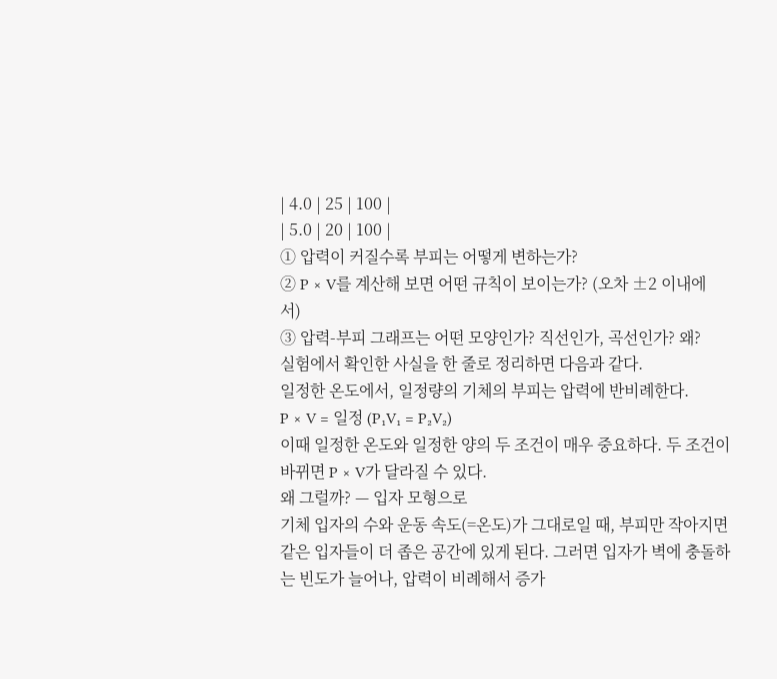| 4.0 | 25 | 100 |
| 5.0 | 20 | 100 |
① 압력이 커질수록 부피는 어떻게 변하는가?
② P × V를 계산해 보면 어떤 규칙이 보이는가? (오차 ±2 이내에서)
③ 압력-부피 그래프는 어떤 모양인가? 직선인가, 곡선인가? 왜?
실험에서 확인한 사실을 한 줄로 정리하면 다음과 같다.
일정한 온도에서, 일정량의 기체의 부피는 압력에 반비례한다.
P × V = 일정 (P₁V₁ = P₂V₂)
이때 일정한 온도와 일정한 양의 두 조건이 매우 중요하다. 두 조건이 바뀌면 P × V가 달라질 수 있다.
왜 그럴까? — 입자 모형으로
기체 입자의 수와 운동 속도(=온도)가 그대로일 때, 부피만 작아지면 같은 입자들이 더 좁은 공간에 있게 된다. 그러면 입자가 벽에 충돌하는 빈도가 늘어나, 압력이 비례해서 증가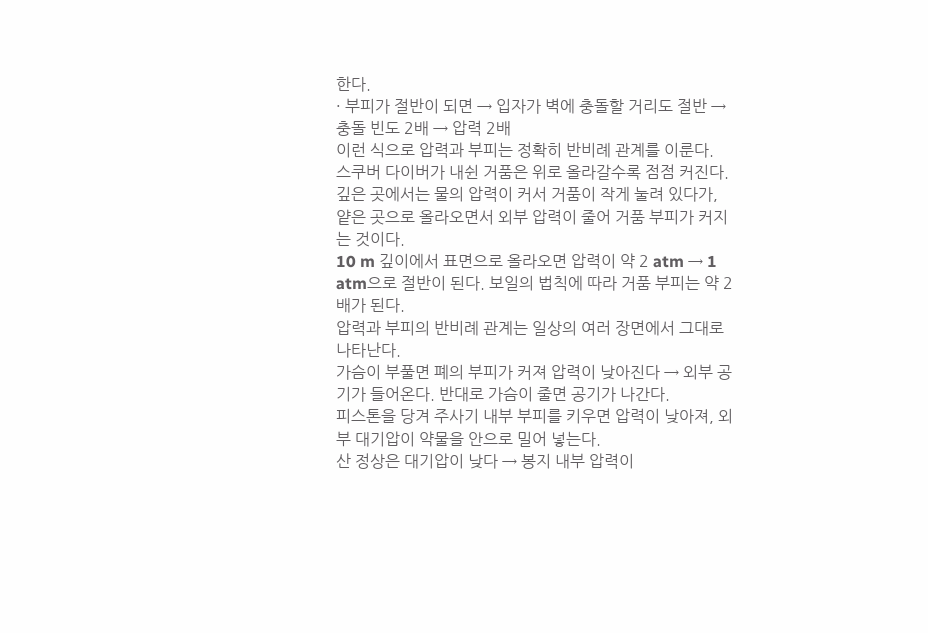한다.
· 부피가 절반이 되면 → 입자가 벽에 충돌할 거리도 절반 → 충돌 빈도 2배 → 압력 2배
이런 식으로 압력과 부피는 정확히 반비례 관계를 이룬다.
스쿠버 다이버가 내쉰 거품은 위로 올라갈수록 점점 커진다. 깊은 곳에서는 물의 압력이 커서 거품이 작게 눌려 있다가, 얕은 곳으로 올라오면서 외부 압력이 줄어 거품 부피가 커지는 것이다.
10 m 깊이에서 표면으로 올라오면 압력이 약 2 atm → 1 atm으로 절반이 된다. 보일의 법칙에 따라 거품 부피는 약 2배가 된다.
압력과 부피의 반비례 관계는 일상의 여러 장면에서 그대로 나타난다.
가슴이 부풀면 폐의 부피가 커져 압력이 낮아진다 → 외부 공기가 들어온다. 반대로 가슴이 줄면 공기가 나간다.
피스톤을 당겨 주사기 내부 부피를 키우면 압력이 낮아져, 외부 대기압이 약물을 안으로 밀어 넣는다.
산 정상은 대기압이 낮다 → 봉지 내부 압력이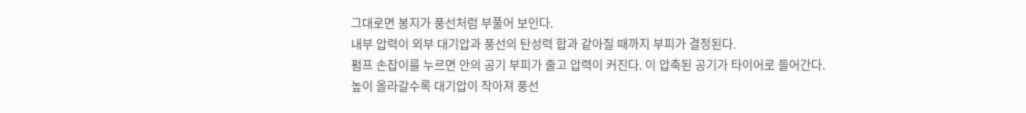그대로면 봉지가 풍선처럼 부풀어 보인다.
내부 압력이 외부 대기압과 풍선의 탄성력 합과 같아질 때까지 부피가 결정된다.
펌프 손잡이를 누르면 안의 공기 부피가 줄고 압력이 커진다. 이 압축된 공기가 타이어로 들어간다.
높이 올라갈수록 대기압이 작아져 풍선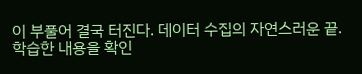이 부풀어 결국 터진다. 데이터 수집의 자연스러운 끝.
학습한 내용을 확인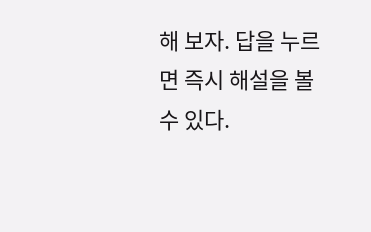해 보자. 답을 누르면 즉시 해설을 볼 수 있다.